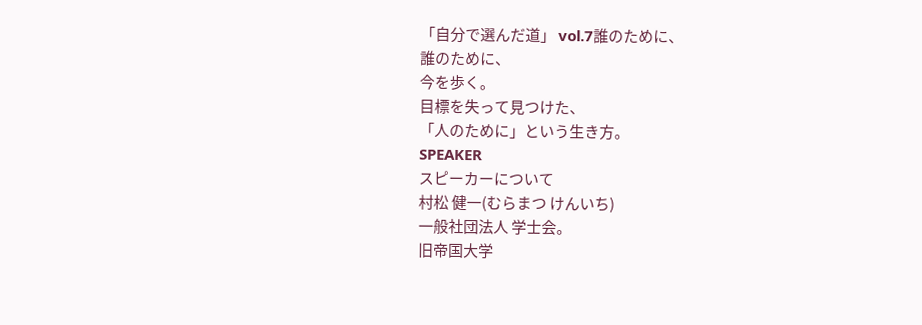「自分で選んだ道」 vol.7誰のために、
誰のために、
今を歩く。
目標を失って見つけた、
「人のために」という生き方。
SPEAKER
スピーカーについて
村松 健一(むらまつ けんいち)
一般社団法人 学士会。
旧帝国大学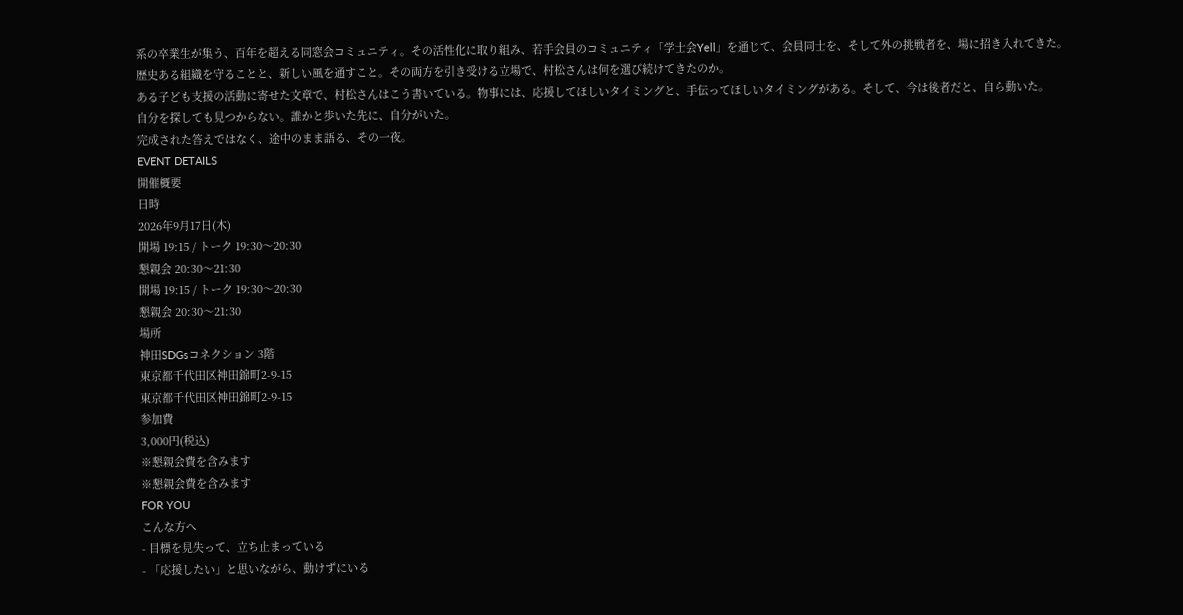系の卒業生が集う、百年を超える同窓会コミュニティ。その活性化に取り組み、若手会員のコミュニティ「学士会Yell」を通じて、会員同士を、そして外の挑戦者を、場に招き入れてきた。
歴史ある組織を守ることと、新しい風を通すこと。その両方を引き受ける立場で、村松さんは何を選び続けてきたのか。
ある子ども支援の活動に寄せた文章で、村松さんはこう書いている。物事には、応援してほしいタイミングと、手伝ってほしいタイミングがある。そして、今は後者だと、自ら動いた。
自分を探しても見つからない。誰かと歩いた先に、自分がいた。
完成された答えではなく、途中のまま語る、その一夜。
EVENT DETAILS
開催概要
日時
2026年9月17日(木)
開場 19:15 / トーク 19:30〜20:30
懇親会 20:30〜21:30
開場 19:15 / トーク 19:30〜20:30
懇親会 20:30〜21:30
場所
神田SDGsコネクション 3階
東京都千代田区神田錦町2-9-15
東京都千代田区神田錦町2-9-15
参加費
3,000円(税込)
※懇親会費を含みます
※懇親会費を含みます
FOR YOU
こんな方へ
- 目標を見失って、立ち止まっている
- 「応援したい」と思いながら、動けずにいる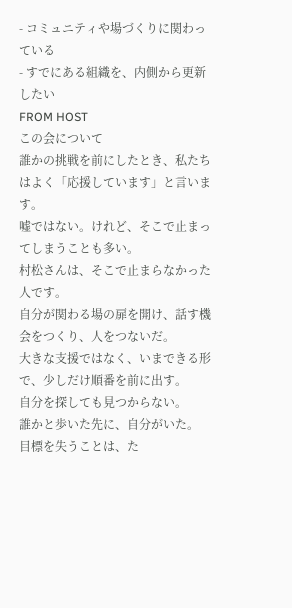- コミュニティや場づくりに関わっている
- すでにある組織を、内側から更新したい
FROM HOST
この会について
誰かの挑戦を前にしたとき、私たちはよく「応援しています」と言います。
嘘ではない。けれど、そこで止まってしまうことも多い。
村松さんは、そこで止まらなかった人です。
自分が関わる場の扉を開け、話す機会をつくり、人をつないだ。
大きな支援ではなく、いまできる形で、少しだけ順番を前に出す。
自分を探しても見つからない。
誰かと歩いた先に、自分がいた。
目標を失うことは、た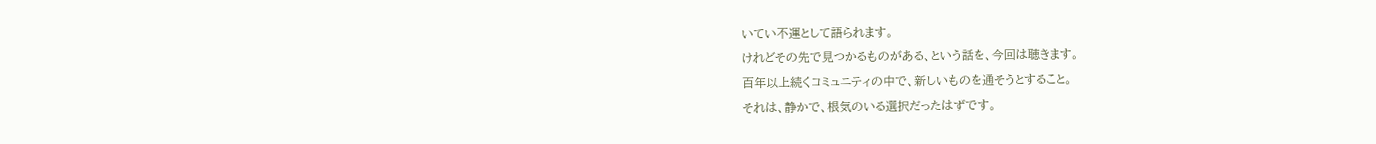いてい不運として語られます。
けれどその先で見つかるものがある、という話を、今回は聴きます。
百年以上続くコミュニティの中で、新しいものを通そうとすること。
それは、静かで、根気のいる選択だったはずです。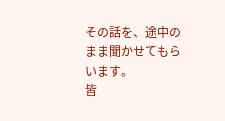その話を、途中のまま聞かせてもらいます。
皆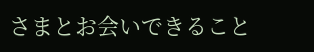さまとお会いできること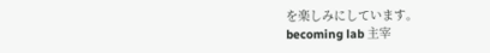を楽しみにしています。
becoming lab 主宰